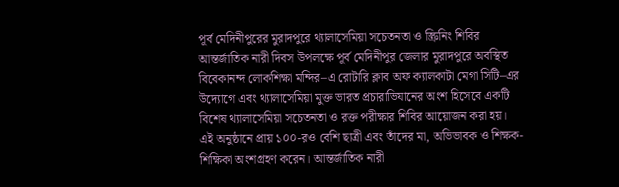পূর্ব মেদিনীপুরের মুরাদপুরে থ্যালাসেমিয়া সচেতনতা ও স্ক্রিনিং শিবির
আন্তর্জাতিক নারী দিবস উপলক্ষে পূর্ব মেদিনীপুর জেলার মুরাদপুরে অবস্থিত বিবেকানন্দ লোকশিক্ষা মন্দির–এ রোটারি ক্লাব অফ ক্যালকাটা মেগা সিটি–এর উদ্যোগে এবং থ্যালাসেমিয়া মুক্ত ভারত প্রচারাভিযানের অংশ হিসেবে একটি বিশেষ থ্যালাসেমিয়া সচেতনতা ও রক্ত পরীক্ষার শিবির আয়োজন করা হয়।
এই অনুষ্ঠানে প্রায় ১০০-রও বেশি ছাত্রী এবং তাঁদের মা, অভিভাবক ও শিক্ষক-শিক্ষিকা অংশগ্রহণ করেন। আন্তর্জাতিক নারী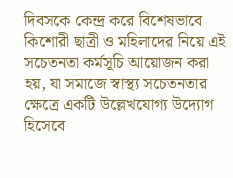দিবসকে কেন্দ্র করে বিশেষভাবে কিশোরী ছাত্রী ও মহিলাদের নিয়ে এই সচেতনতা কর্মসূচি আয়োজন করা হয়, যা সমাজে স্বাস্থ্য সচেতনতার ক্ষেত্রে একটি উল্লেখযোগ্য উদ্যোগ হিসেবে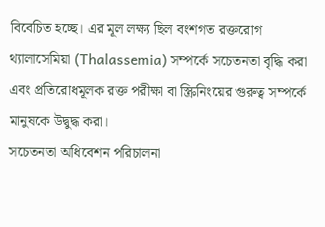বিবেচিত হচ্ছে। এর মূল লক্ষ্য ছিল বংশগত রক্তরোগ থ্যালাসেমিয়া (Thalassemia) সম্পর্কে সচেতনতা বৃদ্ধি করা এবং প্রতিরোধমূলক রক্ত পরীক্ষা বা স্ক্রিনিংয়ের গুরুত্ব সম্পর্কে মানুষকে উদ্বুদ্ধ করা।
সচেতনতা অধিবেশন পরিচালনা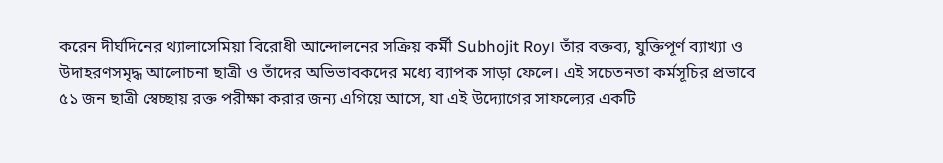করেন দীর্ঘদিনের থ্যালাসেমিয়া বিরোধী আন্দোলনের সক্রিয় কর্মী Subhojit Roy। তাঁর বক্তব্য, যুক্তিপূর্ণ ব্যাখ্যা ও উদাহরণসমৃদ্ধ আলোচনা ছাত্রী ও তাঁদের অভিভাবকদের মধ্যে ব্যাপক সাড়া ফেলে। এই সচেতনতা কর্মসূচির প্রভাবে ৫১ জন ছাত্রী স্বেচ্ছায় রক্ত পরীক্ষা করার জন্য এগিয়ে আসে, যা এই উদ্যোগের সাফল্যের একটি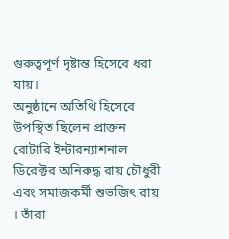গুরুত্বপূর্ণ দৃষ্টান্ত হিসেবে ধরা যায়।
অনুষ্ঠানে অতিথি হিসেবে উপস্থিত ছিলেন প্রাক্তন রোটারি ইন্টারন্যাশনাল ডিরেক্টর অনিরুদ্ধ রায় চৌধুরী এবং সমাজকর্মী শুভজিৎ রায় । তাঁরা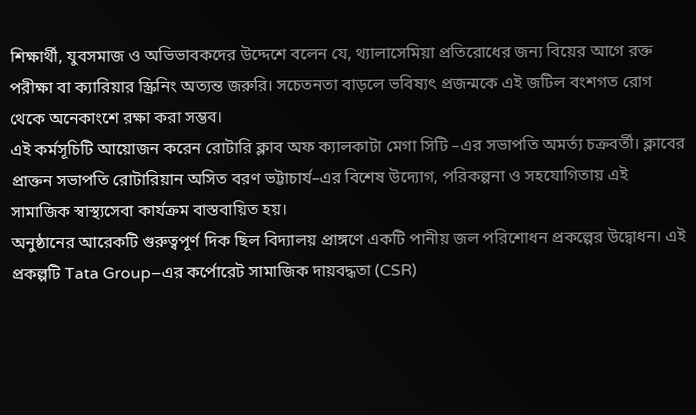শিক্ষার্থী, যুবসমাজ ও অভিভাবকদের উদ্দেশে বলেন যে, থ্যালাসেমিয়া প্রতিরোধের জন্য বিয়ের আগে রক্ত পরীক্ষা বা ক্যারিয়ার স্ক্রিনিং অত্যন্ত জরুরি। সচেতনতা বাড়লে ভবিষ্যৎ প্রজন্মকে এই জটিল বংশগত রোগ থেকে অনেকাংশে রক্ষা করা সম্ভব।
এই কর্মসূচিটি আয়োজন করেন রোটারি ক্লাব অফ ক্যালকাটা মেগা সিটি –এর সভাপতি অমর্ত্য চক্রবর্তী। ক্লাবের প্রাক্তন সভাপতি রোটারিয়ান অসিত বরণ ভট্টাচার্য–এর বিশেষ উদ্যোগ, পরিকল্পনা ও সহযোগিতায় এই সামাজিক স্বাস্থ্যসেবা কার্যক্রম বাস্তবায়িত হয়।
অনুষ্ঠানের আরেকটি গুরুত্বপূর্ণ দিক ছিল বিদ্যালয় প্রাঙ্গণে একটি পানীয় জল পরিশোধন প্রকল্পের উদ্বোধন। এই প্রকল্পটি Tata Group–এর কর্পোরেট সামাজিক দায়বদ্ধতা (CSR)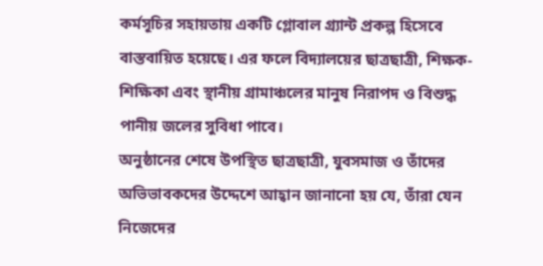কর্মসূচির সহায়তায় একটি গ্লোবাল গ্র্যান্ট প্রকল্প হিসেবে বাস্তবায়িত হয়েছে। এর ফলে বিদ্যালয়ের ছাত্রছাত্রী, শিক্ষক-শিক্ষিকা এবং স্থানীয় গ্রামাঞ্চলের মানুষ নিরাপদ ও বিশুদ্ধ পানীয় জলের সুবিধা পাবে।
অনুষ্ঠানের শেষে উপস্থিত ছাত্রছাত্রী, যুবসমাজ ও তাঁদের অভিভাবকদের উদ্দেশে আহ্বান জানানো হয় যে, তাঁরা যেন নিজেদের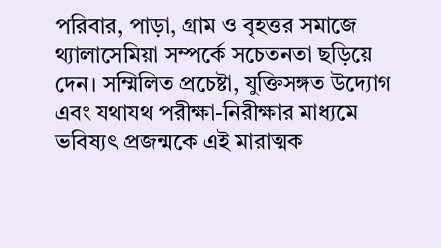পরিবার, পাড়া, গ্রাম ও বৃহত্তর সমাজে থ্যালাসেমিয়া সম্পর্কে সচেতনতা ছড়িয়ে দেন। সম্মিলিত প্রচেষ্টা, যুক্তিসঙ্গত উদ্যোগ এবং যথাযথ পরীক্ষা-নিরীক্ষার মাধ্যমে ভবিষ্যৎ প্রজন্মকে এই মারাত্মক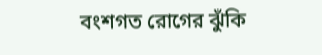বংশগত রোগের ঝুঁকি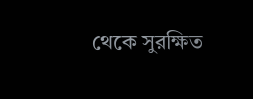থেকে সুরক্ষিত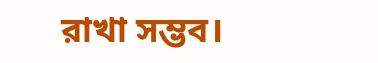রাখা সম্ভব।